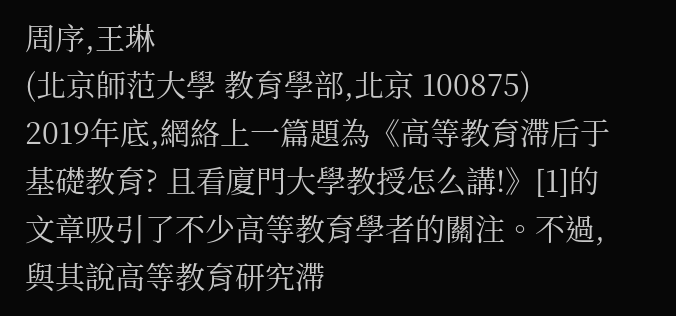周序,王琳
(北京師范大學 教育學部,北京 100875)
2019年底,網絡上一篇題為《高等教育滯后于基礎教育? 且看廈門大學教授怎么講!》[1]的文章吸引了不少高等教育學者的關注。不過,與其說高等教育研究滯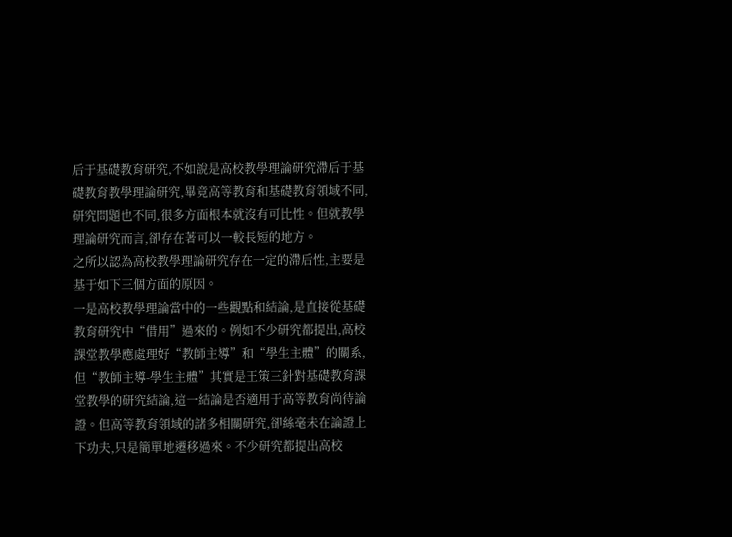后于基礎教育研究,不如說是高校教學理論研究滯后于基礎教育教學理論研究,畢竟高等教育和基礎教育領域不同,研究問題也不同,很多方面根本就沒有可比性。但就教學理論研究而言,卻存在著可以一較長短的地方。
之所以認為高校教學理論研究存在一定的滯后性,主要是基于如下三個方面的原因。
一是高校教學理論當中的一些觀點和結論,是直接從基礎教育研究中“借用”過來的。例如不少研究都提出,高校課堂教學應處理好“教師主導”和“學生主體”的關系,但“教師主導-學生主體”其實是王策三針對基礎教育課堂教學的研究結論,這一結論是否適用于高等教育尚待論證。但高等教育領域的諸多相關研究,卻絲毫未在論證上下功夫,只是簡單地遷移過來。不少研究都提出高校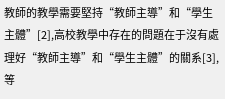教師的教學需要堅持“教師主導”和“學生主體”[2],高校教學中存在的問題在于沒有處理好“教師主導”和“學生主體”的關系[3],等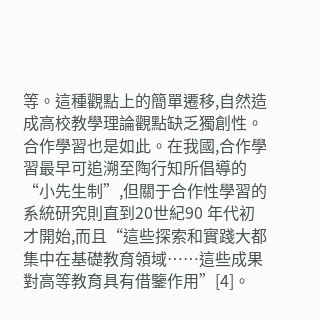等。這種觀點上的簡單遷移,自然造成高校教學理論觀點缺乏獨創性。合作學習也是如此。在我國,合作學習最早可追溯至陶行知所倡導的“小先生制”,但關于合作性學習的系統研究則直到20世紀90 年代初才開始,而且“這些探索和實踐大都集中在基礎教育領域……這些成果對高等教育具有借鑒作用”[4]。